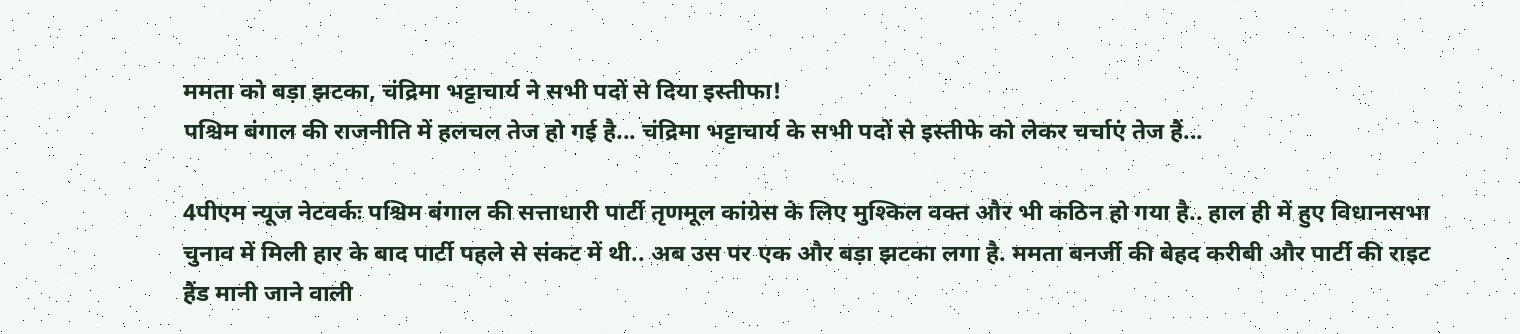ममता को बड़ा झटका, चंद्रिमा भट्टाचार्य ने सभी पदों से दिया इस्तीफा!
पश्चिम बंगाल की राजनीति में हलचल तेज हो गई है... चंद्रिमा भट्टाचार्य के सभी पदों से इस्तीफे को लेकर चर्चाएं तेज हैं...

4पीएम न्यूज नेटवर्कः पश्चिम बंगाल की सत्ताधारी पार्टी तृणमूल कांग्रेस के लिए मुश्किल वक्त और भी कठिन हो गया है.. हाल ही में हुए विधानसभा चुनाव में मिली हार के बाद पार्टी पहले से संकट में थी.. अब उस पर एक और बड़ा झटका लगा है. ममता बनर्जी की बेहद करीबी और पार्टी की राइट हैंड मानी जाने वाली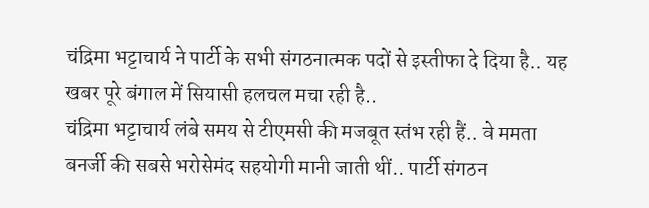चंद्रिमा भट्टाचार्य ने पार्टी के सभी संगठनात्मक पदों से इस्तीफा दे दिया है.. यह खबर पूरे बंगाल में सियासी हलचल मचा रही है..
चंद्रिमा भट्टाचार्य लंबे समय से टीएमसी की मजबूत स्तंभ रही हैं.. वे ममता बनर्जी की सबसे भरोसेमंद सहयोगी मानी जाती थीं.. पार्टी संगठन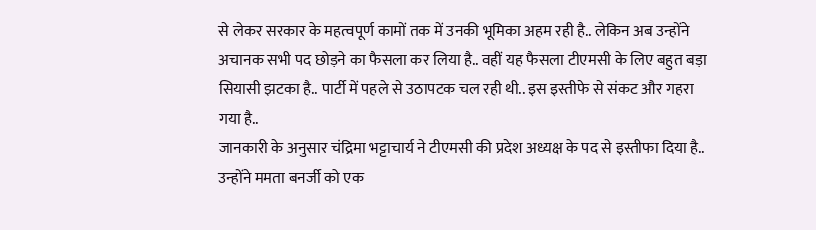से लेकर सरकार के महत्वपूर्ण कामों तक में उनकी भूमिका अहम रही है.. लेकिन अब उन्होंने अचानक सभी पद छोड़ने का फैसला कर लिया है.. वहीं यह फैसला टीएमसी के लिए बहुत बड़ा सियासी झटका है.. पार्टी में पहले से उठापटक चल रही थी.. इस इस्तीफे से संकट और गहरा गया है..
जानकारी के अनुसार चंद्रिमा भट्टाचार्य ने टीएमसी की प्रदेश अध्यक्ष के पद से इस्तीफा दिया है.. उन्होंने ममता बनर्जी को एक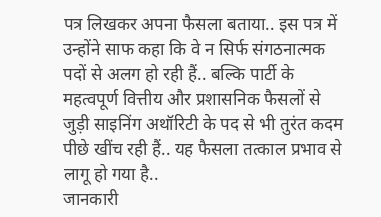पत्र लिखकर अपना फैसला बताया.. इस पत्र में उन्होंने साफ कहा कि वे न सिर्फ संगठनात्मक पदों से अलग हो रही हैं.. बल्कि पार्टी के महत्वपूर्ण वित्तीय और प्रशासनिक फैसलों से जुड़ी साइनिंग अथॉरिटी के पद से भी तुरंत कदम पीछे खींच रही हैं.. यह फैसला तत्काल प्रभाव से लागू हो गया है..
जानकारी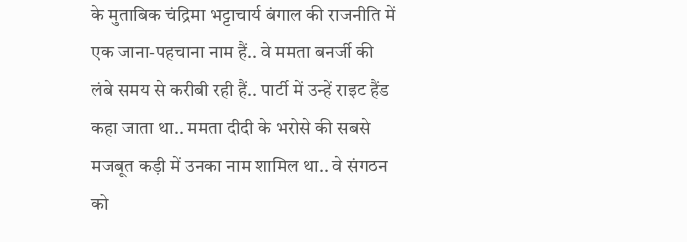के मुताबिक चंद्रिमा भट्टाचार्य बंगाल की राजनीति में एक जाना-पहचाना नाम हैं.. वे ममता बनर्जी की लंबे समय से करीबी रही हैं.. पार्टी में उन्हें राइट हैंड कहा जाता था.. ममता दीदी के भरोसे की सबसे मजबूत कड़ी में उनका नाम शामिल था.. वे संगठन को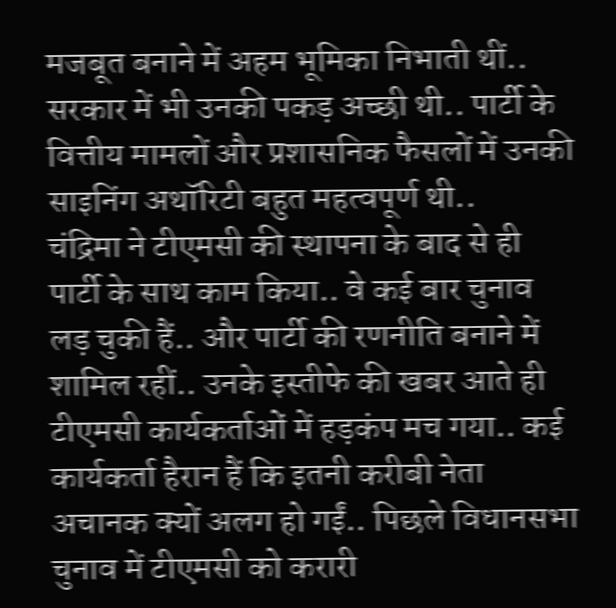मजबूत बनाने में अहम भूमिका निभाती थीं.. सरकार में भी उनकी पकड़ अच्छी थी.. पार्टी के वित्तीय मामलों और प्रशासनिक फैसलों में उनकी साइनिंग अथॉरिटी बहुत महत्वपूर्ण थी..
चंद्रिमा ने टीएमसी की स्थापना के बाद से ही पार्टी के साथ काम किया.. वे कई बार चुनाव लड़ चुकी हैं.. और पार्टी की रणनीति बनाने में शामिल रहीं.. उनके इस्तीफे की खबर आते ही टीएमसी कार्यकर्ताओं में हड़कंप मच गया.. कई कार्यकर्ता हैरान हैं कि इतनी करीबी नेता अचानक क्यों अलग हो गईं.. पिछले विधानसभा चुनाव में टीएमसी को करारी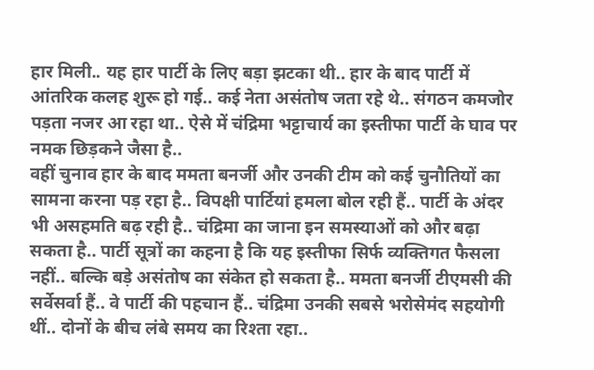हार मिली.. यह हार पार्टी के लिए बड़ा झटका थी.. हार के बाद पार्टी में आंतरिक कलह शुरू हो गई.. कई नेता असंतोष जता रहे थे.. संगठन कमजोर पड़ता नजर आ रहा था.. ऐसे में चंद्रिमा भट्टाचार्य का इस्तीफा पार्टी के घाव पर नमक छिड़कने जैसा है..
वहीं चुनाव हार के बाद ममता बनर्जी और उनकी टीम को कई चुनौतियों का सामना करना पड़ रहा है.. विपक्षी पार्टियां हमला बोल रही हैं.. पार्टी के अंदर भी असहमति बढ़ रही है.. चंद्रिमा का जाना इन समस्याओं को और बढ़ा सकता है.. पार्टी सूत्रों का कहना है कि यह इस्तीफा सिर्फ व्यक्तिगत फैसला नहीं.. बल्कि बड़े असंतोष का संकेत हो सकता है.. ममता बनर्जी टीएमसी की सर्वेसर्वा हैं.. वे पार्टी की पहचान हैं.. चंद्रिमा उनकी सबसे भरोसेमंद सहयोगी थीं.. दोनों के बीच लंबे समय का रिश्ता रहा..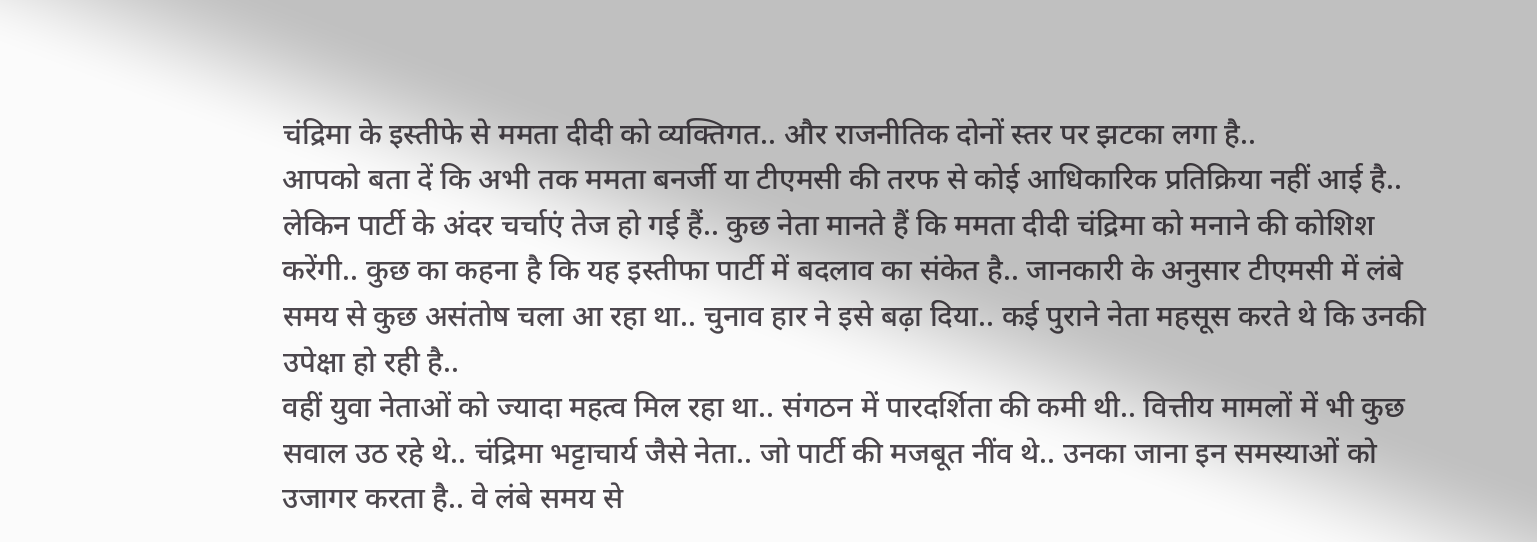चंद्रिमा के इस्तीफे से ममता दीदी को व्यक्तिगत.. और राजनीतिक दोनों स्तर पर झटका लगा है..
आपको बता दें कि अभी तक ममता बनर्जी या टीएमसी की तरफ से कोई आधिकारिक प्रतिक्रिया नहीं आई है.. लेकिन पार्टी के अंदर चर्चाएं तेज हो गई हैं.. कुछ नेता मानते हैं कि ममता दीदी चंद्रिमा को मनाने की कोशिश करेंगी.. कुछ का कहना है कि यह इस्तीफा पार्टी में बदलाव का संकेत है.. जानकारी के अनुसार टीएमसी में लंबे समय से कुछ असंतोष चला आ रहा था.. चुनाव हार ने इसे बढ़ा दिया.. कई पुराने नेता महसूस करते थे कि उनकी उपेक्षा हो रही है..
वहीं युवा नेताओं को ज्यादा महत्व मिल रहा था.. संगठन में पारदर्शिता की कमी थी.. वित्तीय मामलों में भी कुछ सवाल उठ रहे थे.. चंद्रिमा भट्टाचार्य जैसे नेता.. जो पार्टी की मजबूत नींव थे.. उनका जाना इन समस्याओं को उजागर करता है.. वे लंबे समय से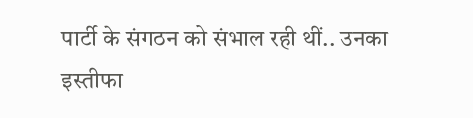पार्टी के संगठन को संभाल रही थीं.. उनका इस्तीफा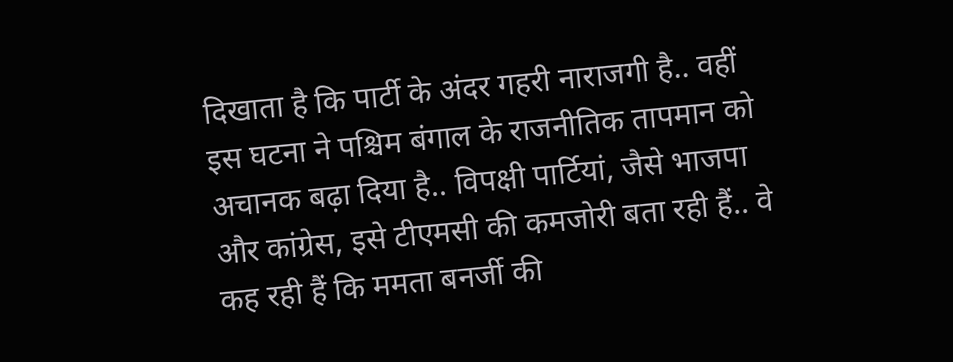दिखाता है कि पार्टी के अंदर गहरी नाराजगी है.. वहीं इस घटना ने पश्चिम बंगाल के राजनीतिक तापमान को अचानक बढ़ा दिया है.. विपक्षी पार्टियां, जैसे भाजपा और कांग्रेस, इसे टीएमसी की कमजोरी बता रही हैं.. वे कह रही हैं कि ममता बनर्जी की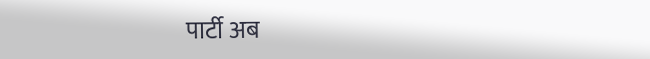पार्टी अब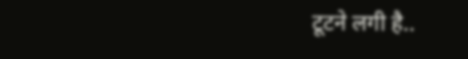टूटने लगी है..